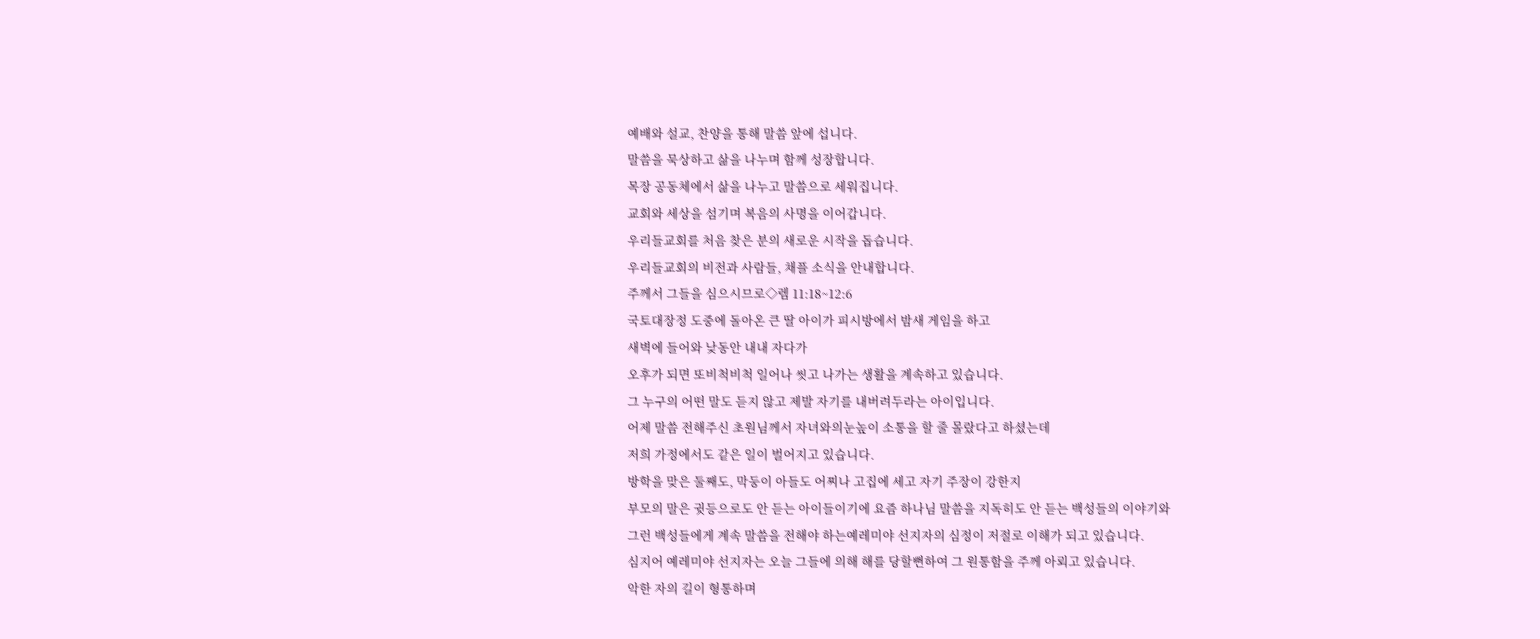예배와 설교, 찬양을 통해 말씀 앞에 섭니다.
말씀을 묵상하고 삶을 나누며 함께 성장합니다.
목장 공동체에서 삶을 나누고 말씀으로 세워집니다.
교회와 세상을 섬기며 복음의 사명을 이어갑니다.
우리들교회를 처음 찾은 분의 새로운 시작을 돕습니다.
우리들교회의 비전과 사람들, 채플 소식을 안내합니다.
주께서 그들을 심으시므로◇렘 11:18~12:6
국토대장정 도중에 돌아온 큰 딸 아이가 피시방에서 밤새 게임을 하고
새벽에 들어와 낮동안 내내 자다가
오후가 되면 또비척비척 일어나 씻고 나가는 생활을 계속하고 있습니다.
그 누구의 어떤 말도 듣지 않고 제발 자기를 내버려두라는 아이입니다.
어제 말씀 전해주신 초원님께서 자녀와의눈높이 소통을 할 줄 몰랐다고 하셨는데
저희 가정에서도 같은 일이 벌어지고 있습니다.
방학을 맞은 둘째도, 막둥이 아들도 어찌나 고집에 세고 자기 주장이 강한지
부모의 말은 귓등으로도 안 듣는 아이들이기에 요즘 하나님 말씀을 지독히도 안 듣는 백성들의 이야기와
그런 백성들에게 계속 말씀을 전해야 하는예레미야 선지자의 심정이 저절로 이해가 되고 있습니다.
심지어 예레미야 선지자는 오늘 그들에 의해 해를 당할뻔하여 그 원통함을 주께 아뢰고 있습니다.
악한 자의 길이 형통하며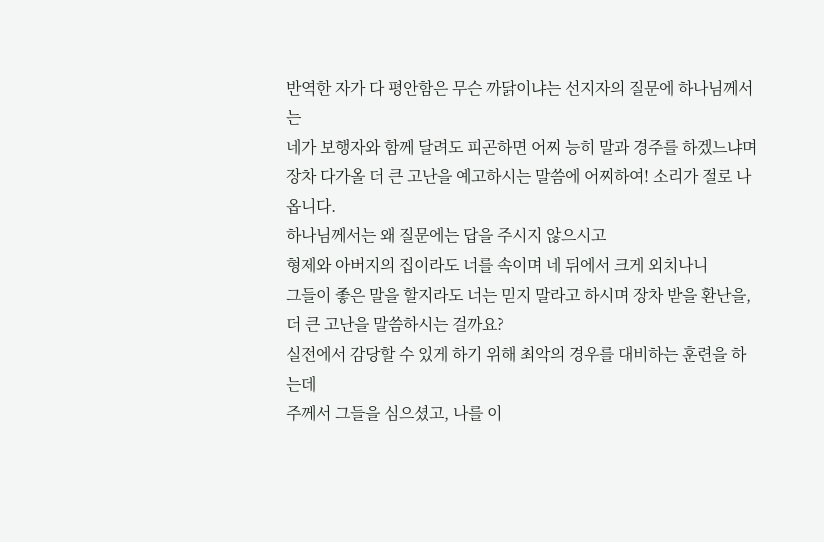반역한 자가 다 평안함은 무슨 까닭이냐는 선지자의 질문에 하나님께서는
네가 보행자와 함께 달려도 피곤하면 어찌 능히 말과 경주를 하겠느냐며
장차 다가올 더 큰 고난을 예고하시는 말씀에 어찌하여! 소리가 절로 나옵니다.
하나님께서는 왜 질문에는 답을 주시지 않으시고
형제와 아버지의 집이라도 너를 속이며 네 뒤에서 크게 외치나니
그들이 좋은 말을 할지라도 너는 믿지 말라고 하시며 장차 받을 환난을,
더 큰 고난을 말씀하시는 걸까요?
실전에서 감당할 수 있게 하기 위해 최악의 경우를 대비하는 훈련을 하는데
주께서 그들을 심으셨고, 나를 이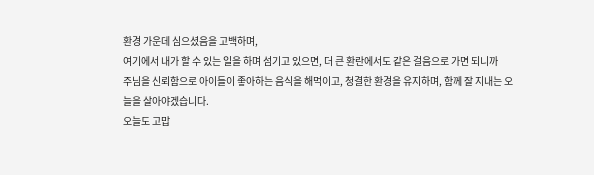환경 가운데 심으셨음을 고백하며,
여기에서 내가 할 수 있는 일을 하며 섬기고 있으면, 더 큰 환란에서도 같은 걸음으로 가면 되니까
주님을 신뢰함으로 아이들이 좋아하는 음식을 해먹이고, 청결한 환경을 유지하며, 함께 잘 지내는 오늘을 살아야겠습니다.
오늘도 고맙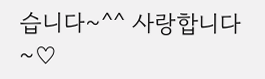습니다~^^ 사랑합니다~♡